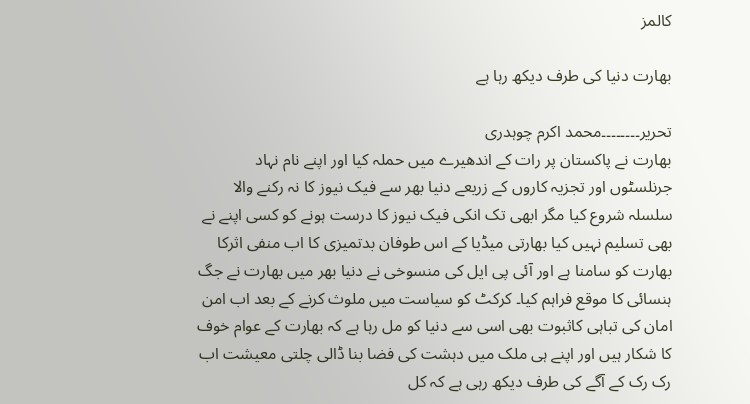کالمز

بھارت دنیا کی طرف دیکھ رہا ہے

تحریر۔۔۔۔۔۔۔۔محمد اکرم چوہدری
بھارت نے پاکستان پر رات کے اندھیرے میں حملہ کیا اور اپنے نام نہاد جرنلسٹوں اور تجزیہ کاروں کے زریعے دنیا بھر سے فیک نیوز کا نہ رکنے والا سلسلہ شروع کیا مگر ابھی تک انکی فیک نیوز کا درست ہونے کو کسی اپنے نے بھی تسلیم نہیں کیا بھارتی میڈیا کے اس طوفان بدتمیزی کا اب منفی اثرکا بھارت کو سامنا ہے اور آئی پی ایل کی منسوخی نے دنیا بھر میں بھارت نے جگ ہنسائی کا موقع فراہم کیا۔ کرکٹ کو سیاست میں ملوث کرنے کے بعد اب امن امان کی تباہی کاثبوت بھی اسی سے دنیا کو مل رہا ہے کہ بھارت کے عوام خوف کا شکار ہیں اور اپنے ہی ملک میں دہشت کی فضا بنا ڈالی چلتی معیشت اب رک رک کے آگے کی طرف دیکھ رہی ہے کہ کل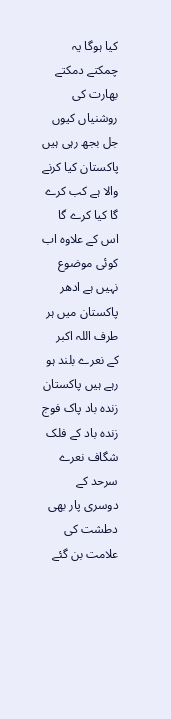کیا ہوگا یہ چمکتے دمکتے بھارت کی روشنیاں کیوں جل بجھ رہی ہیں پاکستان کیا کرنے والا ہے کب کرے گا کیا کرے گا اس کے علاوہ اب کوئی موضوع نہیں ہے ادھر پاکستان میں ہر طرف اللہ اکبر کے نعرے بلند ہو رہے ہیں پاکستان زندہ باد پاک فوج زندہ باد کے فلک شگاف نعرے سرحد کے دوسری پار بھی دطشت کی علامت بن گئے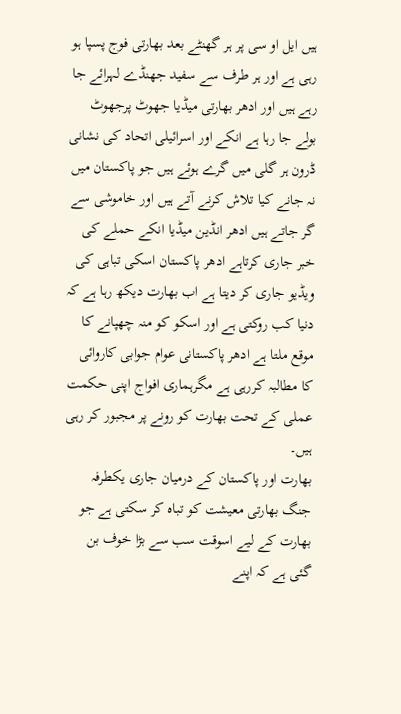ہیں ایل او سی پر ہر گھنٹے بعد بھارتی فوج پسپا ہو رہی ہے اور ہر طرف سے سفید جھنڈے لہرائے جا رہے ہیں اور ادھر بھارتی میڈیا جھوٹ پرجھوٹ بولے جا رہا ہے انکے اور اسرائیلی اتحاد کی نشانی ڈرون ہر گلی میں گرے ہوئے ہیں جو پاکستان میں نہ جانے کیا تلاش کرنے آتے ہیں اور خاموشی سے گر جاتے ہیں ادھر انڈین میڈیا انکے حملے کی خبر جاری کرتاہے ادھر پاکستان اسکی تباہی کی ویڈیو جاری کر دیتا ہے اب بھارت دیکھ رہا ہے کہ دنیا کب روکتی ہے اور اسکو کو منہ چھپانے کا موقع ملتا ہے ادھر پاکستانی عوام جوابی کاروائی کا مطالبہ کررہی ہے مگرہماری افواج اپنی حکمت عملی کے تحت بھارت کو رونے پر مجبور کر رہی ہیں۔
بھارت اور پاکستان کے درمیان جاری یکطرفہ جنگ بھارتی معیشت کو تباہ کر سکتی ہے جو بھارت کے لیے اسوقت سب سے بڑا خوف بن گئی ہے کہ اپنے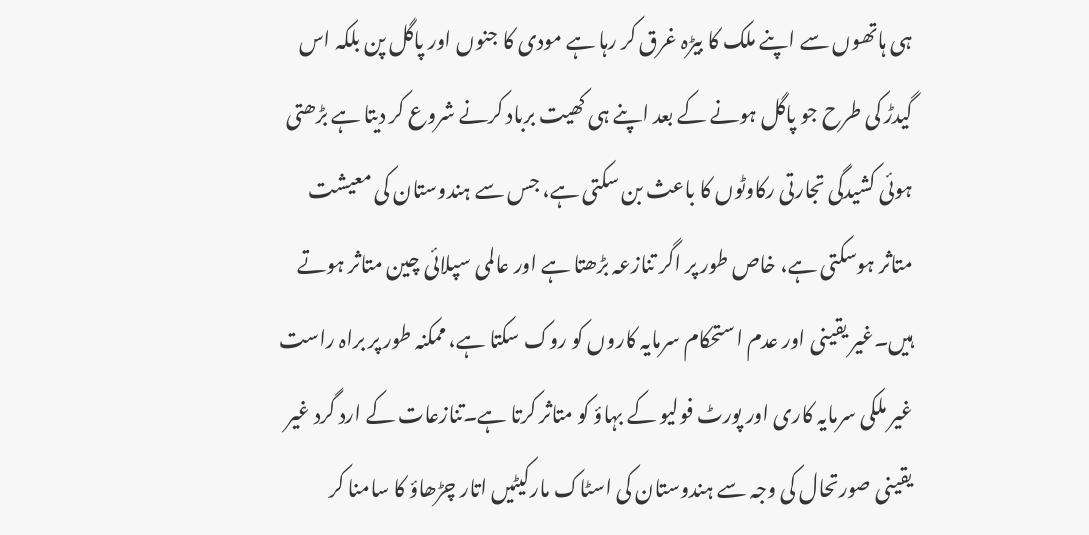ہی ہاتھوں سے اپنے ملک کا بیڑہ غرق کر رہا ہے مودی کا جنوں اور پاگل پن بلکہ اس گیدڑ کی طرح جو پاگل ہونے کے بعد اپنے ہی کھیت برباد کرنے شروع کر دیتا ہے بڑھتی ہوئی کشیدگی تجارتی رکاوٹوں کا باعث بن سکتی ہے، جس سے ہندوستان کی معیشت متاثر ہوسکتی ہے، خاص طور پر اگر تنازعہ بڑھتا ہے اور عالمی سپلائی چین متاثر ہوتے ہیں۔غیر یقینی اور عدم استحکام سرمایہ کاروں کو روک سکتا ہے، ممکنہ طور پر براہ راست غیر ملکی سرمایہ کاری اور پورٹ فولیو کے بہاؤ کو متاثر کرتا ہے۔تنازعات کے ارد گرد غیر یقینی صورتحال کی وجہ سے ہندوستان کی اسٹاک مارکیٹیں اتار چڑھاؤ کا سامنا کر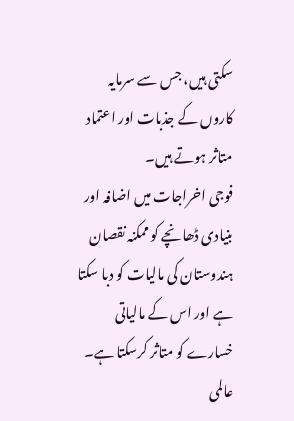سکتی ہیں، جس سے سرمایہ کاروں کے جذبات اور اعتماد متاثر ہوتے ہیں۔
فوجی اخراجات میں اضافہ اور بنیادی ڈھانچے کو ممکنہ نقصان ہندوستان کی مالیات کو دبا سکتا ہے اور اس کے مالیاتی خسارے کو متاثر کرسکتا ہے۔ عالمی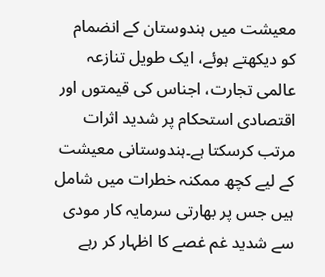معیشت میں ہندوستان کے انضمام کو دیکھتے ہوئے، ایک طویل تنازعہ عالمی تجارت، اجناس کی قیمتوں اور اقتصادی استحکام پر شدید اثرات مرتب کرسکتا ہے۔ہندوستانی معیشت کے لیے کچھ ممکنہ خطرات میں شامل ہیں جس پر بھارتی سرمایہ کار مودی سے شدید غم غصے کا اظہار کر رہے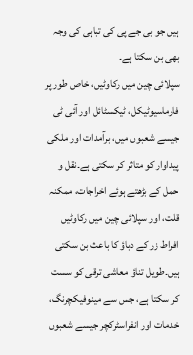ہیں جو بی جے پی کی تباہی کی وجہ بھی بن سکتا ہے۔
سپلائی چین میں رکاوٹیں، خاص طور پر فارماسیوٹیکل، ٹیکسٹائل اور آئی ٹی جیسے شعبوں میں، برآمدات اور ملکی پیداوار کو متاثر کر سکتی ہے۔نقل و حمل کے بڑھتے ہوئے اخراجات، ممکنہ قلت، اور سپلائی چین میں رکاوٹیں افراط زر کے دباؤ کا باعث بن سکتی ہیں۔طویل تناؤ معاشی ترقی کو سست کر سکتا ہے، جس سے مینوفیکچرنگ، خدمات اور انفراسٹرکچر جیسے شعبوں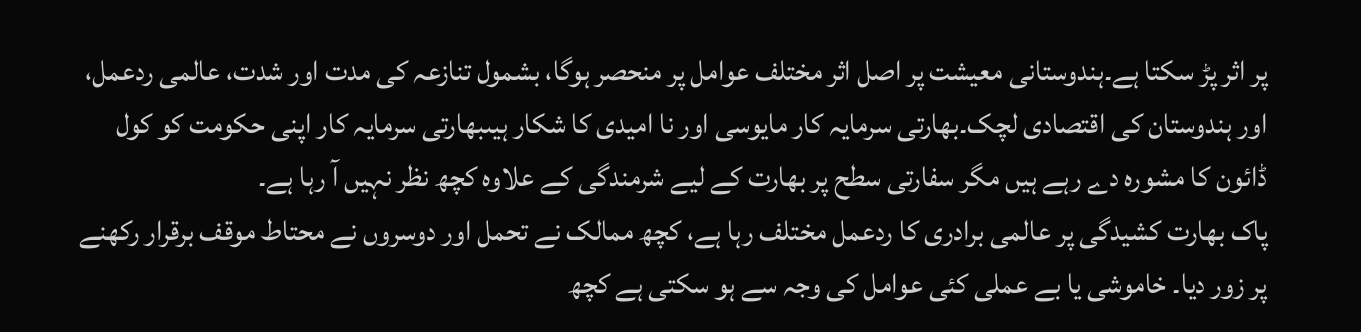پر اثر پڑ سکتا ہے۔ہندوستانی معیشت پر اصل اثر مختلف عوامل پر منحصر ہوگا، بشمول تنازعہ کی مدت اور شدت، عالمی ردعمل، اور ہندوستان کی اقتصادی لچک۔بھارتی سرمایہ کار مایوسی اور نا امیدی کا شکار ہیںبھارتی سرمایہ کار اپنی حکومت کو کول ڈائون کا مشورہ دے رہے ہیں مگر سفارتی سطح پر بھارت کے لیے شرمندگی کے علاوہ کچھ نظر نہیں آ رہا ہے۔
پاک بھارت کشیدگی پر عالمی برادری کا ردعمل مختلف رہا ہے، کچھ ممالک نے تحمل اور دوسروں نے محتاط موقف برقرار رکھنے پر زور دیا۔ خاموشی یا بے عملی کئی عوامل کی وجہ سے ہو سکتی ہے کچھ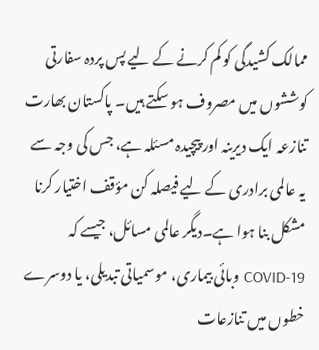ممالک کشیدگی کو کم کرنے کے لیے پس پردہ سفارتی کوششوں میں مصروف ہو سکتے ہیں۔ پاکستان بھارت تنازعہ ایک دیرینہ اور پیچیدہ مسئلہ ہے، جس کی وجہ سے یہ عالمی برادری کے لیے فیصلہ کن مؤقف اختیار کرنا مشکل بنا ہوا ہے۔دیگر عالمی مسائل، جیسے کہ COVID-19 وبائی بیماری، موسمیاتی تبدیلی، یا دوسرے خطوں میں تنازعات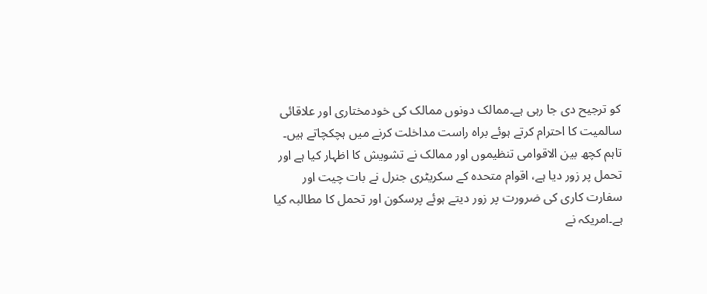کو ترجیح دی جا رہی ہے۔ممالک دونوں ممالک کی خودمختاری اور علاقائی سالمیت کا احترام کرتے ہوئے براہ راست مداخلت کرنے میں ہچکچاتے ہیں۔
تاہم کچھ بین الاقوامی تنظیموں اور ممالک نے تشویش کا اظہار کیا ہے اور تحمل پر زور دیا ہے، اقوام متحدہ کے سکریٹری جنرل نے بات چیت اور سفارت کاری کی ضرورت پر زور دیتے ہوئے پرسکون اور تحمل کا مطالبہ کیا ہے۔امریکہ نے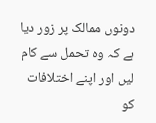دونوں ممالک پر زور دیا ہے کہ وہ تحمل سے کام لیں اور اپنے اختلافات کو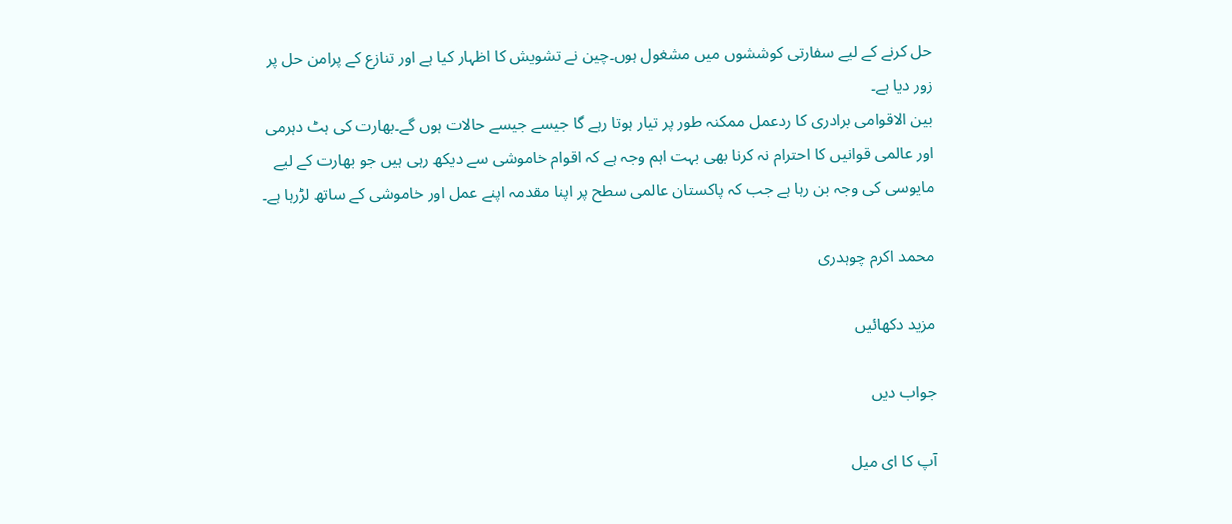حل کرنے کے لیے سفارتی کوششوں میں مشغول ہوں۔چین نے تشویش کا اظہار کیا ہے اور تنازع کے پرامن حل پر زور دیا ہے۔
بین الاقوامی برادری کا ردعمل ممکنہ طور پر تیار ہوتا رہے گا جیسے جیسے حالات ہوں گے۔بھارت کی ہٹ دہرمی اور عالمی قوانیں کا احترام نہ کرنا بھی بہت اہم وجہ ہے کہ اقوام خاموشی سے دیکھ رہی ہیں جو بھارت کے لیے مایوسی کی وجہ بن رہا ہے جب کہ پاکستان عالمی سطح پر اپنا مقدمہ اپنے عمل اور خاموشی کے ساتھ لڑرہا ہے۔

محمد اکرم چوہدری

مزید دکھائیں

جواب دیں

آپ کا ای میل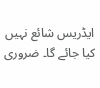ایڈریس شائع نہیں کیا جائے گا۔ ضروری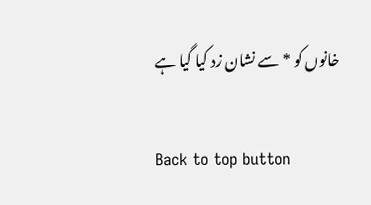خانوں کو * سے نشان زد کیا گیا ہے

Back to top button